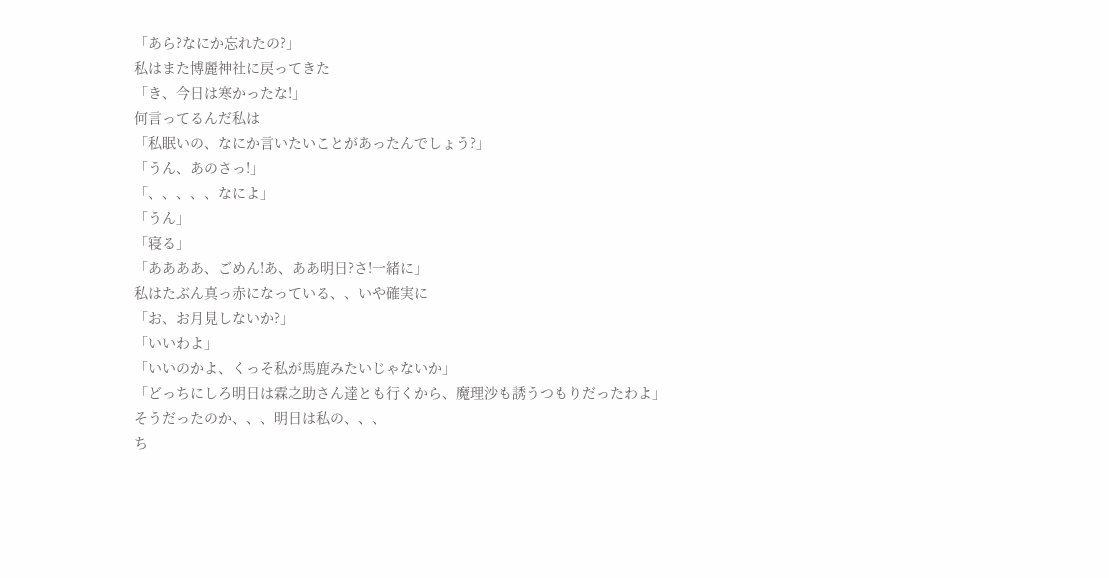「あら?なにか忘れたの?」
私はまた博麗神社に戻ってきた
「き、今日は寒かったな!」
何言ってるんだ私は
「私眠いの、なにか言いたいことがあったんでしょう?」
「うん、あのさっ!」
「、、、、、なによ」
「うん」
「寝る」
「ああああ、ごめん!あ、ああ明日?さ!一緒に」
私はたぶん真っ赤になっている、、いや確実に
「お、お月見しないか?」
「いいわよ」
「いいのかよ、くっそ私が馬鹿みたいじゃないか」
「どっちにしろ明日は霖之助さん達とも行くから、魔理沙も誘うつもりだったわよ」
そうだったのか、、、明日は私の、、、
ち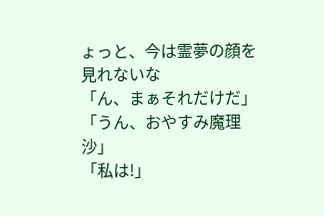ょっと、今は霊夢の顔を見れないな
「ん、まぁそれだけだ」
「うん、おやすみ魔理沙」
「私は!」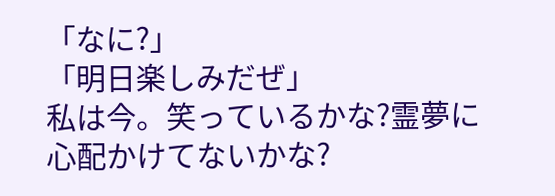「なに?」
「明日楽しみだぜ」
私は今。笑っているかな?霊夢に心配かけてないかな?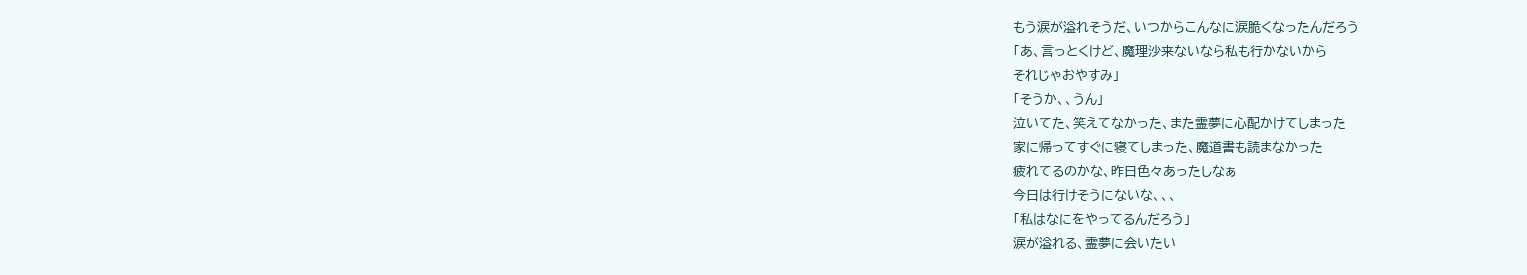もう涙が溢れそうだ、いつからこんなに涙脆くなったんだろう
「あ、言っとくけど、魔理沙来ないなら私も行かないから
それじゃおやすみ」
「そうか、、うん」
泣いてた、笑えてなかった、また霊夢に心配かけてしまった
家に帰ってすぐに寝てしまった、魔道書も読まなかった
疲れてるのかな、昨日色々あったしなぁ
今日は行けそうにないな、、、
「私はなにをやってるんだろう」
涙が溢れる、霊夢に会いたい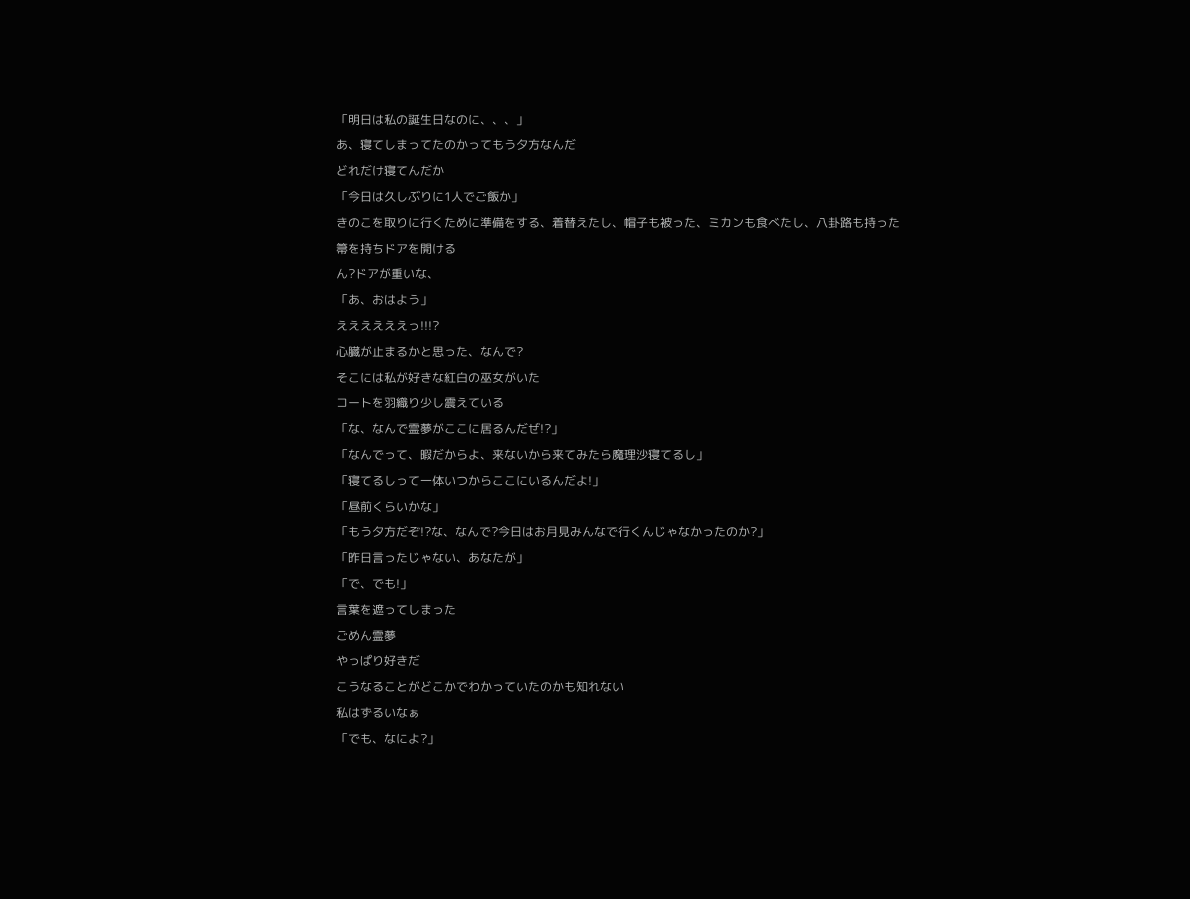「明日は私の誕生日なのに、、、」
あ、寝てしまってたのかってもう夕方なんだ
どれだけ寝てんだか
「今日は久しぶりに1人でご飯か」
きのこを取りに行くために準備をする、着替えたし、帽子も被った、ミカンも食べたし、八卦路も持った
箒を持ちドアを開ける
ん?ドアが重いな、
「あ、おはよう」
ええええええっ!!!?
心臓が止まるかと思った、なんで?
そこには私が好きな紅白の巫女がいた
コートを羽織り少し震えている
「な、なんで霊夢がここに居るんだぜ!?」
「なんでって、暇だからよ、来ないから来てみたら魔理沙寝てるし」
「寝てるしって一体いつからここにいるんだよ!」
「昼前くらいかな」
「もう夕方だぞ!?な、なんで?今日はお月見みんなで行くんじゃなかったのか?」
「昨日言ったじゃない、あなたが」
「で、でも!」
言葉を遮ってしまった
ごめん霊夢
やっぱり好きだ
こうなることがどこかでわかっていたのかも知れない
私はずるいなぁ
「でも、なによ?」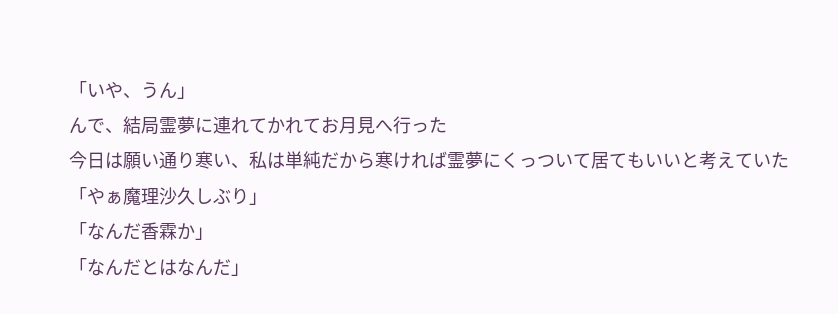「いや、うん」
んで、結局霊夢に連れてかれてお月見へ行った
今日は願い通り寒い、私は単純だから寒ければ霊夢にくっついて居てもいいと考えていた
「やぁ魔理沙久しぶり」
「なんだ香霖か」
「なんだとはなんだ」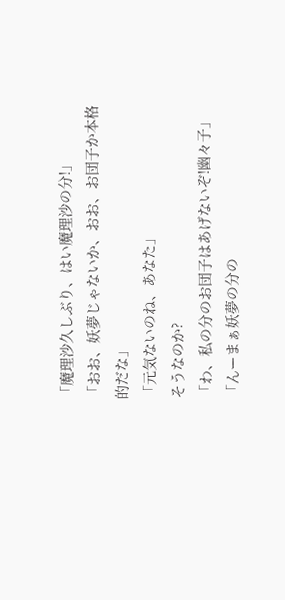「魔理沙久しぶり、はい魔理沙の分!」
「おお、妖夢じゃないか、おお、お団子か本格的だな」
「元気ないのね、あなた」
そうなのか?
「わ、私の分のお団子はあげないぞ!幽々子」
「んーまぁ妖夢の分の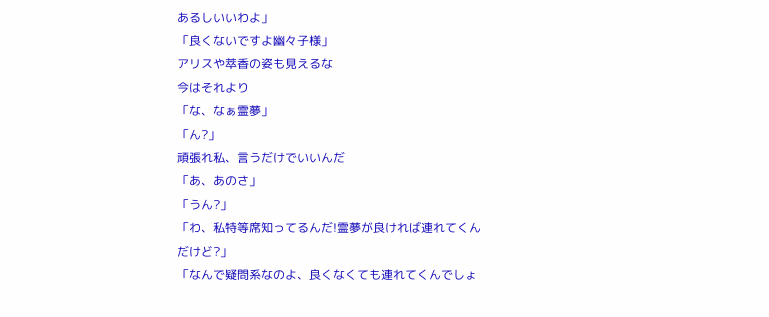あるしいいわよ」
「良くないですよ幽々子様」
アリスや萃香の姿も見えるな
今はそれより
「な、なぁ霊夢」
「ん?」
頑張れ私、言うだけでいいんだ
「あ、あのさ」
「うん?」
「わ、私特等席知ってるんだ!霊夢が良ければ連れてくんだけど?」
「なんで疑問系なのよ、良くなくても連れてくんでしょ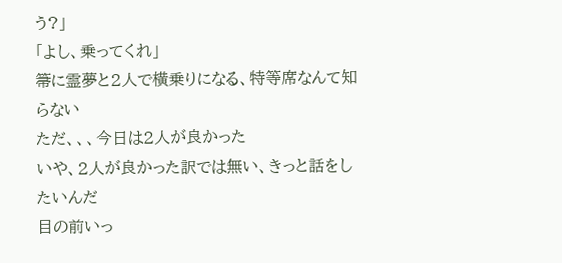う?」
「よし、乗ってくれ」
箒に霊夢と2人で横乗りになる、特等席なんて知らない
ただ、、、今日は2人が良かった
いや、2人が良かった訳では無い、きっと話をしたいんだ
目の前いっ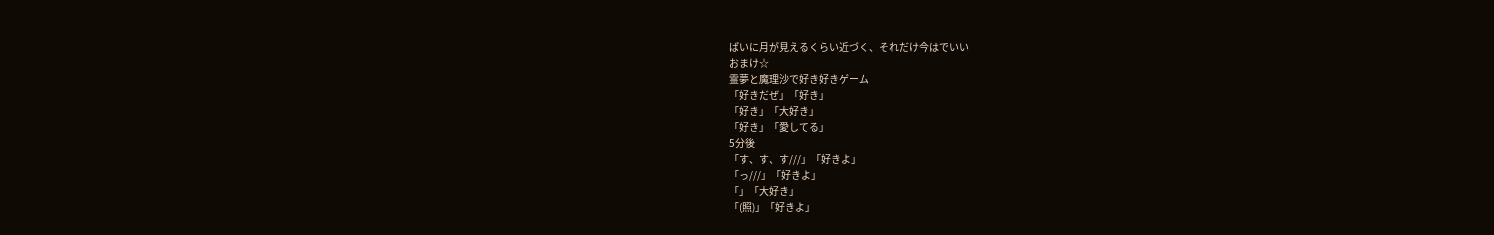ぱいに月が見えるくらい近づく、それだけ今はでいい
おまけ☆
霊夢と魔理沙で好き好きゲーム
「好きだぜ」「好き」
「好き」「大好き」
「好き」「愛してる」
5分後
「す、す、す///」「好きよ」
「っ///」「好きよ」
「」「大好き」
「(照)」「好きよ」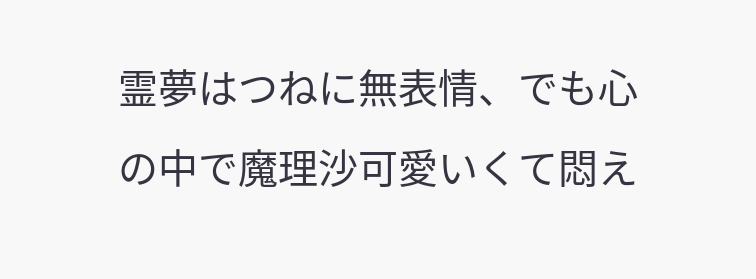霊夢はつねに無表情、でも心の中で魔理沙可愛いくて悶え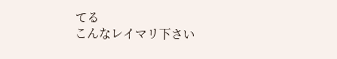てる
こんなレイマリ下さい